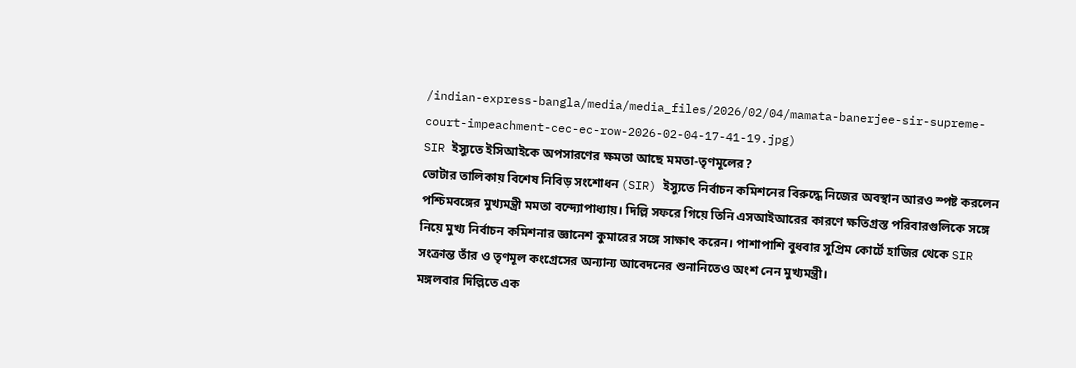/indian-express-bangla/media/media_files/2026/02/04/mamata-banerjee-sir-supreme-court-impeachment-cec-ec-row-2026-02-04-17-41-19.jpg)
SIR ইস্যুতে ইসিআইকে অপসারণের ক্ষমতা আছে মমতা-তৃণমূলের?
ভোটার তালিকায় বিশেষ নিবিড় সংশোধন (SIR) ইস্যুতে নির্বাচন কমিশনের বিরুদ্ধে নিজের অবস্থান আরও স্পষ্ট করলেন পশ্চিমবঙ্গের মুখ্যমন্ত্রী মমতা বন্দ্যোপাধ্যায়। দিল্লি সফরে গিয়ে তিনি এসআইআরের কারণে ক্ষতিগ্রস্ত পরিবারগুলিকে সঙ্গে নিয়ে মুখ্য নির্বাচন কমিশনার জ্ঞানেশ কুমারের সঙ্গে সাক্ষাৎ করেন। পাশাপাশি বুধবার সুপ্রিম কোর্টে হাজির থেকে SIR সংক্রান্ত তাঁর ও তৃণমূল কংগ্রেসের অন্যান্য আবেদনের শুনানিতেও অংশ নেন মুখ্যমন্ত্রী।
মঙ্গলবার দিল্লিতে এক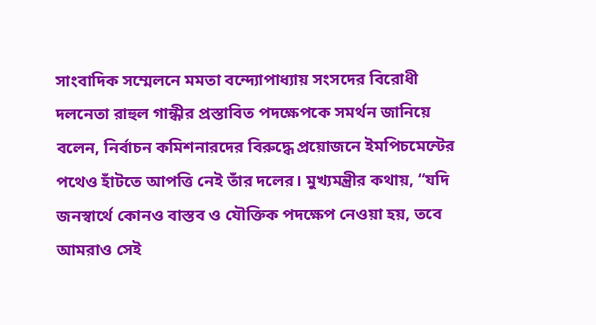সাংবাদিক সম্মেলনে মমতা বন্দ্যোপাধ্যায় সংসদের বিরোধী দলনেতা রাহুল গান্ধীর প্রস্তাবিত পদক্ষেপকে সমর্থন জানিয়ে বলেন, নির্বাচন কমিশনারদের বিরুদ্ধে প্রয়োজনে ইমপিচমেন্টের পথেও হাঁটতে আপত্তি নেই তাঁর দলের। মুখ্যমন্ত্রীর কথায়, “যদি জনস্বার্থে কোনও বাস্তব ও যৌক্তিক পদক্ষেপ নেওয়া হয়, তবে আমরাও সেই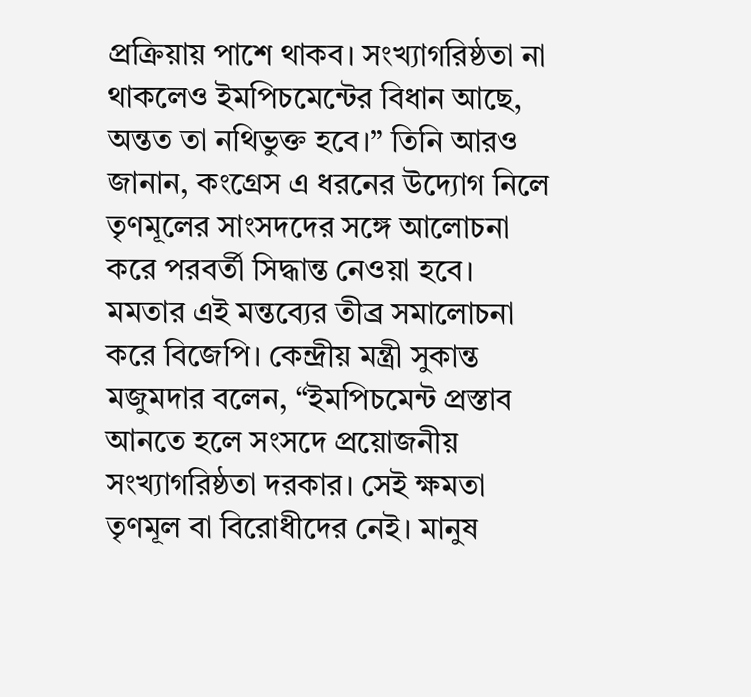প্রক্রিয়ায় পাশে থাকব। সংখ্যাগরিষ্ঠতা না থাকলেও ইমপিচমেন্টের বিধান আছে, অন্তত তা নথিভুক্ত হবে।” তিনি আরও জানান, কংগ্রেস এ ধরনের উদ্যোগ নিলে তৃণমূলের সাংসদদের সঙ্গে আলোচনা করে পরবর্তী সিদ্ধান্ত নেওয়া হবে।
মমতার এই মন্তব্যের তীব্র সমালোচনা করে বিজেপি। কেন্দ্রীয় মন্ত্রী সুকান্ত মজুমদার বলেন, “ইমপিচমেন্ট প্রস্তাব আনতে হলে সংসদে প্রয়োজনীয় সংখ্যাগরিষ্ঠতা দরকার। সেই ক্ষমতা তৃণমূল বা বিরোধীদের নেই। মানুষ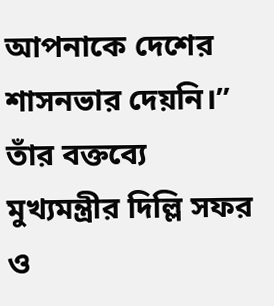আপনাকে দেশের শাসনভার দেয়নি।” তাঁর বক্তব্যে মুখ্যমন্ত্রীর দিল্লি সফর ও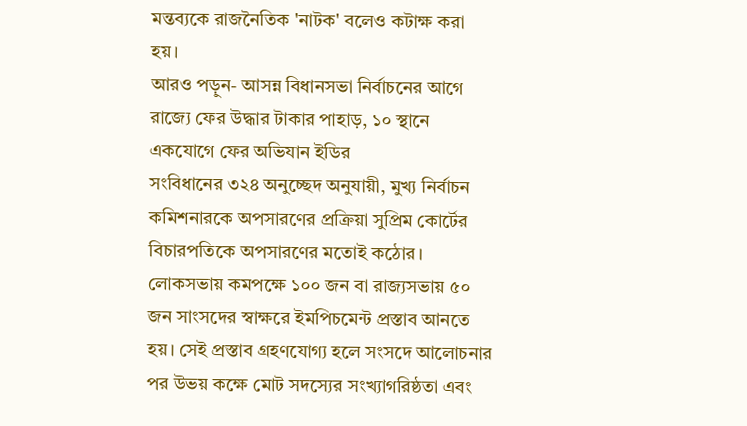মন্তব্যকে রাজনৈতিক 'নাটক' বলেও কটাক্ষ করা হয়।
আরও পড়ুন- আসন্ন বিধানসভা নির্বাচনের আগে রাজ্যে ফের উদ্ধার টাকার পাহাড়, ১০ স্থানে একযোগে ফের অভিযান ইডির
সংবিধানের ৩২৪ অনুচ্ছেদ অনুযায়ী, মুখ্য নির্বাচন কমিশনারকে অপসারণের প্রক্রিয়া সুপ্রিম কোর্টের বিচারপতিকে অপসারণের মতোই কঠোর। লোকসভায় কমপক্ষে ১০০ জন বা রাজ্যসভায় ৫০ জন সাংসদের স্বাক্ষরে ইমপিচমেন্ট প্রস্তাব আনতে হয়। সেই প্রস্তাব গ্রহণযোগ্য হলে সংসদে আলোচনার পর উভয় কক্ষে মোট সদস্যের সংখ্যাগরিষ্ঠতা এবং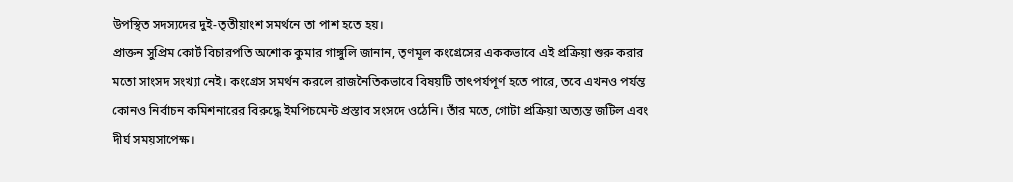উপস্থিত সদস্যদের দুই-তৃতীয়াংশ সমর্থনে তা পাশ হতে হয়।
প্রাক্তন সুপ্রিম কোর্ট বিচারপতি অশোক কুমার গাঙ্গুলি জানান, তৃণমূল কংগ্রেসের এককভাবে এই প্রক্রিয়া শুরু করার মতো সাংসদ সংখ্যা নেই। কংগ্রেস সমর্থন করলে রাজনৈতিকভাবে বিষয়টি তাৎপর্যপূর্ণ হতে পারে, তবে এখনও পর্যন্ত কোনও নির্বাচন কমিশনারের বিরুদ্ধে ইমপিচমেন্ট প্রস্তাব সংসদে ওঠেনি। তাঁর মতে, গোটা প্রক্রিয়া অত্যন্ত জটিল এবং দীর্ঘ সময়সাপেক্ষ।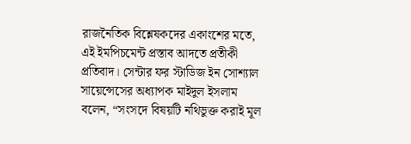রাজনৈতিক বিশ্লেষকদের একাংশের মতে, এই ইমপিচমেন্ট প্রস্তাব আদতে প্রতীকী প্রতিবাদ। সেন্টার ফর স্টাডিজ ইন সোশ্যাল সায়েন্সেসের অধ্যাপক মাইদুল ইসলাম বলেন, “সংসদে বিষয়টি নথিভুক্ত করাই মূল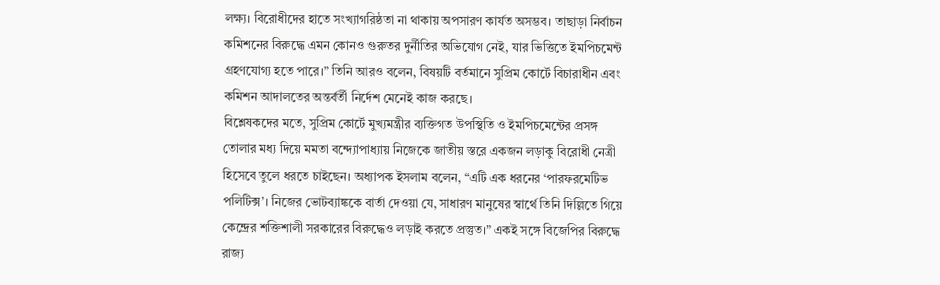লক্ষ্য। বিরোধীদের হাতে সংখ্যাগরিষ্ঠতা না থাকায় অপসারণ কার্যত অসম্ভব। তাছাড়া নির্বাচন কমিশনের বিরুদ্ধে এমন কোনও গুরুতর দুর্নীতির অভিযোগ নেই, যার ভিত্তিতে ইমপিচমেন্ট গ্রহণযোগ্য হতে পারে।” তিনি আরও বলেন, বিষয়টি বর্তমানে সুপ্রিম কোর্টে বিচারাধীন এবং কমিশন আদালতের অন্তর্বর্তী নির্দেশ মেনেই কাজ করছে।
বিশ্লেষকদের মতে, সুপ্রিম কোর্টে মুখ্যমন্ত্রীর ব্যক্তিগত উপস্থিতি ও ইমপিচমেন্টের প্রসঙ্গ তোলার মধ্য দিয়ে মমতা বন্দ্যোপাধ্যায় নিজেকে জাতীয় স্তরে একজন লড়াকু বিরোধী নেত্রী হিসেবে তুলে ধরতে চাইছেন। অধ্যাপক ইসলাম বলেন, “এটি এক ধরনের ‘পারফরমেটিভ পলিটিক্স’। নিজের ভোটব্যাঙ্ককে বার্তা দেওয়া যে, সাধারণ মানুষের স্বার্থে তিনি দিল্লিতে গিয়ে কেন্দ্রের শক্তিশালী সরকারের বিরুদ্ধেও লড়াই করতে প্রস্তুত।” একই সঙ্গে বিজেপির বিরুদ্ধে রাজ্য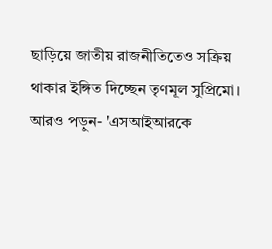ছাড়িয়ে জাতীয় রাজনীতিতেও সক্রিয় থাকার ইঙ্গিত দিচ্ছেন তৃণমূল সুপ্রিমো।
আরও পড়ুন- 'এসআইআরকে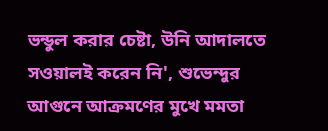ভন্ডুল করার চেষ্টা, উনি আদালতে সওয়ালই করেন নি', শুভেন্দুর আগুনে আক্রমণের মুখে মমতা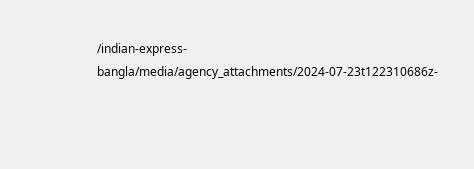/indian-express-bangla/media/agency_attachments/2024-07-23t122310686z-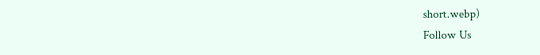short.webp)
Follow Us